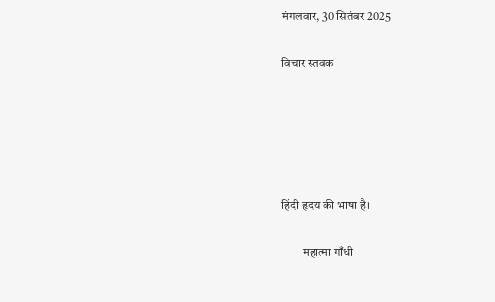मंगलवार, 30 सितंबर 2025

विचार स्तवक





हिंदी हृदय की भाषा है।

         महात्मा गाँधी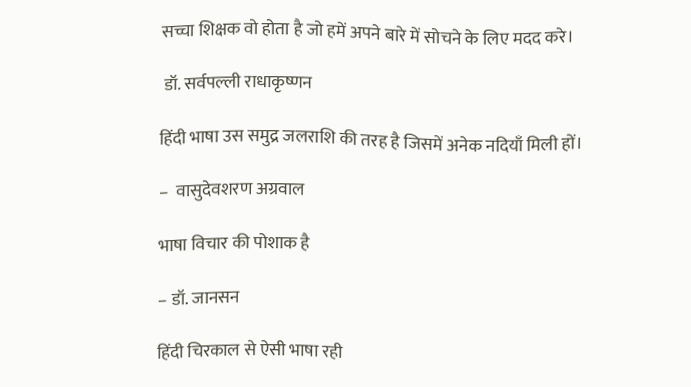सच्चा शिक्षक वो होता है जो हमें अपने बारे में सोचने के लिए मदद करे।

 डॉ. सर्वपल्ली राधाकृष्णन

हिंदी भाषा उस समुद्र जलराशि की तरह है जिसमें अनेक नदियाँ मिली हों।

–  वासुदेवशरण अग्रवाल

भाषा विचार की पोशाक है

– डॉ. जानसन

हिंदी चिरकाल से ऐसी भाषा रही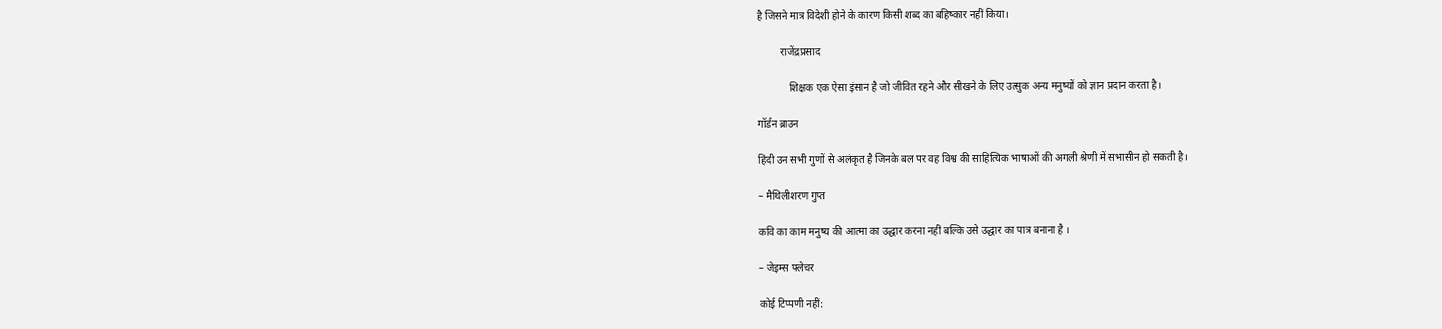है जिसने मात्र विदेशी होने के कारण किसी शब्द का बहिष्कार नहीं किया।

         राजेंद्रप्रसाद

            शिक्षक एक ऐसा इंसान है जो जीवित रहने और सीखने के लिए उत्सुक अन्य मनुष्यों को ज्ञान प्रदान करता है।

गॉर्डन ब्राउन

हिंदी उन सभी गुणों से अलंकृत है जिनके बल पर वह विश्व की साहित्यिक भाषाओं की अगली श्रेणी में सभासीन हो सकती है।

– मैथिलीशरण गुप्त

कवि का काम मनुष्य की आत्मा का उद्धार करना नहीं बल्कि उसे उद्धार का पात्र बनाना है ।

– जेइम्स फ्लेचर

कोई टिप्पणी नहीं: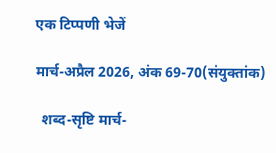एक टिप्पणी भेजें

मार्च-अप्रैल 2026, अंक 69-70(संयुक्तांक)

  शब्द-सृष्टि मार्च-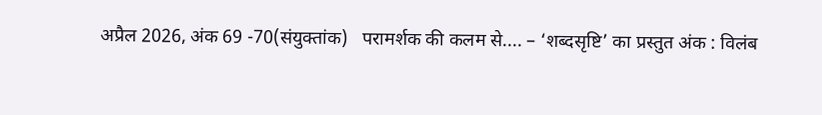अप्रैल 2026, अंक 69 -70(संयुक्तांक)   परामर्शक की कलम से.... – ‘शब्दसृष्टि’ का प्रस्तुत अंक : विलंब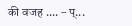की वजह .... – प्...